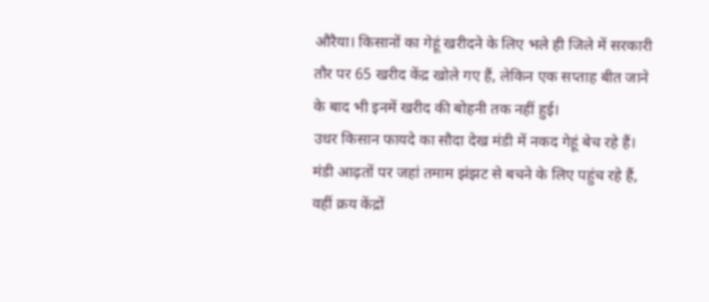औरैया। किसानों का गेहूं खरीदने के लिए भले ही जिले में सरकारी तौर पर 65 खरीद केंद्र खोले गए हैं, लेकिन एक सप्ताह बीत जाने के बाद भी इनमें खरीद की बोहनी तक नहीं हुई।
उधर किसान फायदे का सौदा देख मंडी में नकद गेहूं बेच रहे हैं। मंडी आढ़तों पर जहां तमाम झंझट से बचने के लिए पहुंच रहे हैं, वहीं क्रय केंद्रों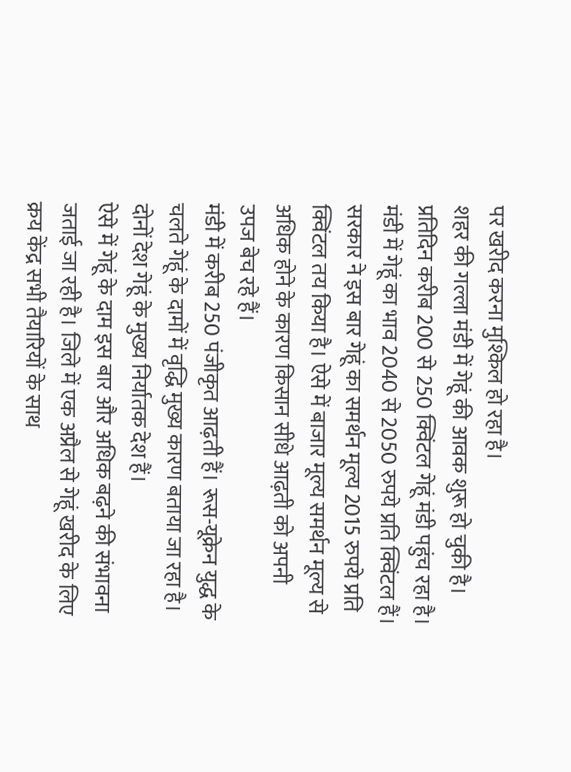पर खरीद करना मुश्किल हो रहा है।
शहर की गल्ला मंडी में गेहूं की आवक शुरू हो चुकी है। प्रतिदिन करीब 200 से 250 क्विंटल गेहूं मंडी पहुंच रहा है। मंडी में गेहूं का भाव 2040 से 2050 रुपये प्रति क्विंटल हैं।
सरकार ने इस बार गेहूं का समर्थन मूल्य 2015 रुपये प्रति क्विंटल तय किया है। ऐसे में बाजार मूल्य समर्थन मूल्य से अधिक होने के कारण किसान सीधे आढ़ती को अपनी उपज बेच रहे हैं।
मंडी में करीब 250 पंजीकृत आढ़ती हैं। रूस-यूक्रेन युद्ध के चलते गेहूं के दामों में वृद्धि मुख्य कारण बताया जा रहा है। दोनों देश गेहूं के मुख्य निर्यातक देश हैं।
ऐसे में गेहूं के दाम इस बार और अधिक बढ़ने की संभावना जताई जा रही है। जिले में एक अप्रैल से गेहूं खरीद के लिए क्रय केंद्र सभी तैयारियों के साथ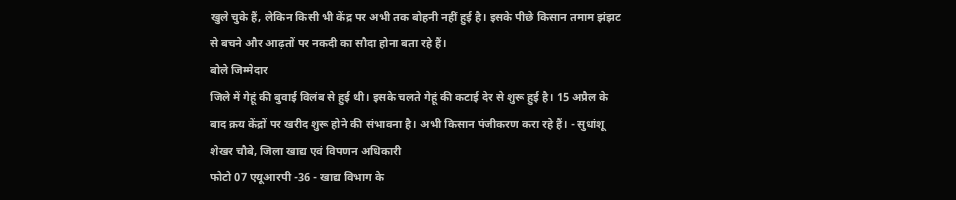खुले चुके हैं, लेकिन किसी भी केंद्र पर अभी तक बोहनी नहीं हुई है। इसके पीछे किसान तमाम झंझट से बचने और आढ़तों पर नकदी का सौदा होना बता रहे हैं।
बोले जिम्मेदार
जिले में गेहूं की बुवाई विलंब से हुई थी। इसके चलते गेहूं की कटाई देर से शुरू हुई है। 15 अप्रैल के बाद क्रय केंद्रों पर खरीद शुरू होने की संभावना है। अभी किसान पंजीकरण करा रहे हैं। - सुधांशू शेखर चौबे, जिला खाद्य एवं विपणन अधिकारी
फोटो 07 एयूआरपी -36 - खाद्य विभाग के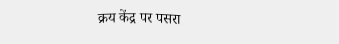क्रय केंद्र पर पसरा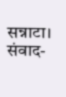सन्नाटा। संवाद-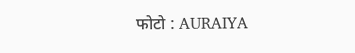फोटो : AURAIYA